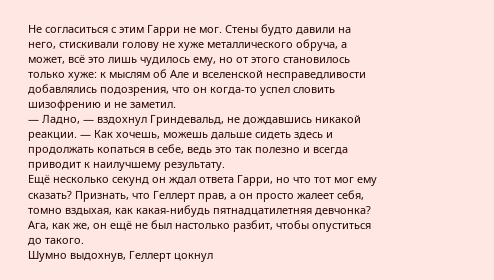Не согласиться с этим Гарри не мог. Стены будто давили на него, стискивали голову не хуже металлического обруча, а может, всё это лишь чудилось ему, но от этого становилось только хуже: к мыслям об Але и вселенской несправедливости добавлялись подозрения, что он когда-то успел словить шизофрению и не заметил.
— Ладно, — вздохнул Гриндевальд, не дождавшись никакой реакции. — Как хочешь, можешь дальше сидеть здесь и продолжать копаться в себе, ведь это так полезно и всегда приводит к наилучшему результату.
Ещё несколько секунд он ждал ответа Гарри, но что тот мог ему сказать? Признать, что Геллерт прав, а он просто жалеет себя, томно вздыхая, как какая-нибудь пятнадцатилетняя девчонка? Ага, как же, он ещё не был настолько разбит, чтобы опуститься до такого.
Шумно выдохнув, Геллерт цокнул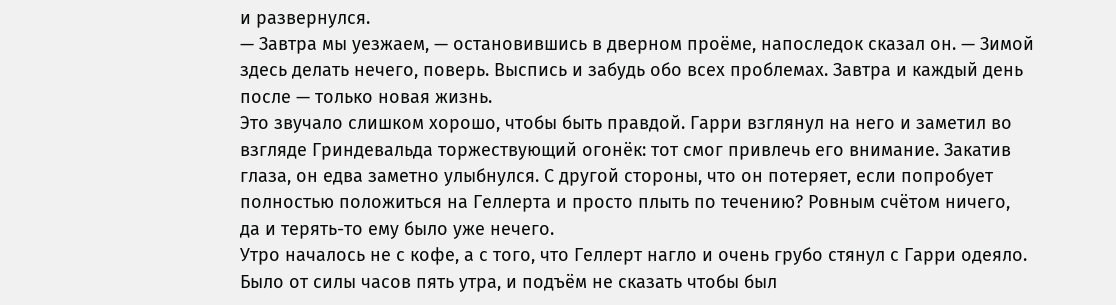и развернулся.
— Завтра мы уезжаем, — остановившись в дверном проёме, напоследок сказал он. — Зимой здесь делать нечего, поверь. Выспись и забудь обо всех проблемах. Завтра и каждый день после — только новая жизнь.
Это звучало слишком хорошо, чтобы быть правдой. Гарри взглянул на него и заметил во взгляде Гриндевальда торжествующий огонёк: тот смог привлечь его внимание. Закатив глаза, он едва заметно улыбнулся. С другой стороны, что он потеряет, если попробует полностью положиться на Геллерта и просто плыть по течению? Ровным счётом ничего, да и терять-то ему было уже нечего.
Утро началось не с кофе, а с того, что Геллерт нагло и очень грубо стянул с Гарри одеяло. Было от силы часов пять утра, и подъём не сказать чтобы был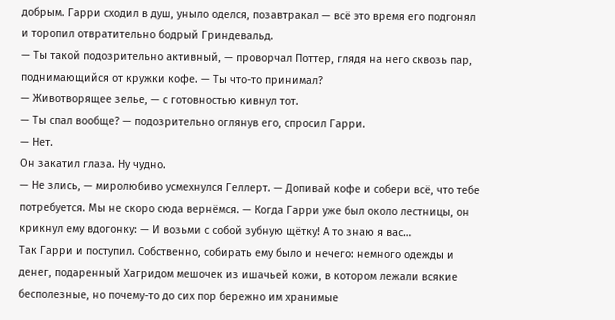добрым. Гарри сходил в душ, уныло оделся, позавтракал — всё это время его подгонял и торопил отвратительно бодрый Гриндевальд.
— Ты такой подозрительно активный, — проворчал Поттер, глядя на него сквозь пар, поднимающийся от кружки кофе. — Ты что-то принимал?
— Животворящее зелье, — с готовностью кивнул тот.
— Ты спал вообще? — подозрительно оглянув его, спросил Гарри.
— Нет.
Он закатил глаза. Ну чудно.
— Не злись, — миролюбиво усмехнулся Геллерт. — Допивай кофе и собери всё, что тебе потребуется. Мы не скоро сюда вернёмся. — Когда Гарри уже был около лестницы, он крикнул ему вдогонку: — И возьми с собой зубную щётку! А то знаю я вас…
Так Гарри и поступил. Собственно, собирать ему было и нечего: немного одежды и денег, подаренный Хагридом мешочек из ишачьей кожи, в котором лежали всякие бесполезные, но почему-то до сих пор бережно им хранимые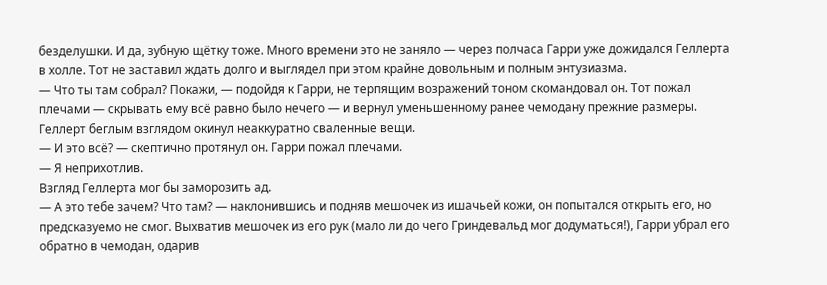безделушки. И да, зубную щётку тоже. Много времени это не заняло — через полчаса Гарри уже дожидался Геллерта в холле. Тот не заставил ждать долго и выглядел при этом крайне довольным и полным энтузиазма.
— Что ты там собрал? Покажи, — подойдя к Гарри, не терпящим возражений тоном скомандовал он. Тот пожал плечами — скрывать ему всё равно было нечего — и вернул уменьшенному ранее чемодану прежние размеры. Геллерт беглым взглядом окинул неаккуратно сваленные вещи.
— И это всё? — скептично протянул он. Гарри пожал плечами.
— Я неприхотлив.
Взгляд Геллерта мог бы заморозить ад.
— А это тебе зачем? Что там? — наклонившись и подняв мешочек из ишачьей кожи, он попытался открыть его, но предсказуемо не смог. Выхватив мешочек из его рук (мало ли до чего Гриндевальд мог додуматься!), Гарри убрал его обратно в чемодан, одарив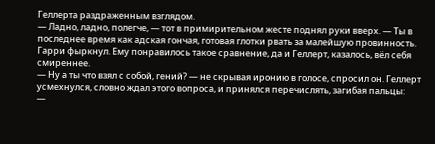Геллерта раздраженным взглядом.
— Ладно, ладно, полегче, — тот в примирительном жесте поднял руки вверх. — Ты в последнее время как адская гончая, готовая глотки рвать за малейшую провинность.
Гарри фыркнул. Ему понравилось такое сравнение, да и Геллерт, казалось, вёл себя смиреннее.
— Ну а ты что взял с собой, гений? — не скрывая иронию в голосе, спросил он. Геллерт усмехнулся, словно ждал этого вопроса, и принялся перечислять, загибая пальцы:
—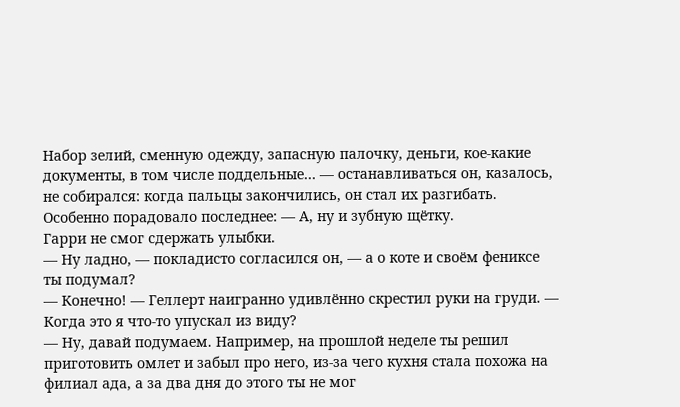Набор зелий, сменную одежду, запасную палочку, деньги, кое-какие документы, в том числе поддельные… — останавливаться он, казалось, не собирался: когда пальцы закончились, он стал их разгибать. Особенно порадовало последнее: — А, ну и зубную щётку.
Гарри не смог сдержать улыбки.
— Ну ладно, — покладисто согласился он, — а о коте и своём фениксе ты подумал?
— Конечно! — Геллерт наигранно удивлённо скрестил руки на груди. — Когда это я что-то упускал из виду?
— Ну, давай подумаем. Например, на прошлой неделе ты решил приготовить омлет и забыл про него, из-за чего кухня стала похожа на филиал ада, а за два дня до этого ты не мог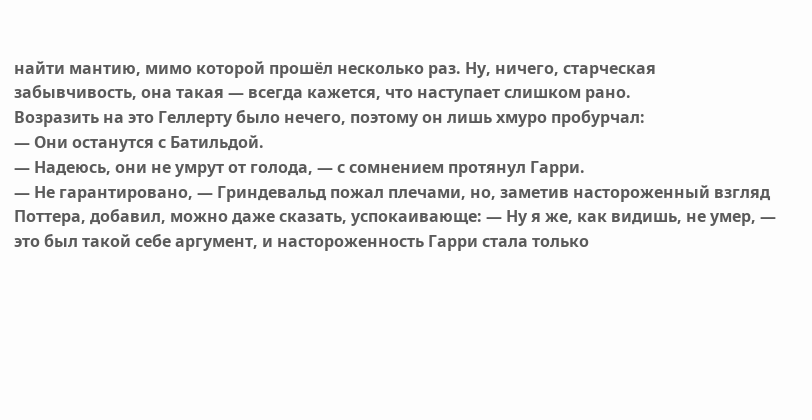найти мантию, мимо которой прошёл несколько раз. Ну, ничего, старческая забывчивость, она такая — всегда кажется, что наступает слишком рано.
Возразить на это Геллерту было нечего, поэтому он лишь хмуро пробурчал:
— Они останутся с Батильдой.
— Надеюсь, они не умрут от голода, — с сомнением протянул Гарри.
— Не гарантировано, — Гриндевальд пожал плечами, но, заметив настороженный взгляд Поттера, добавил, можно даже сказать, успокаивающе: — Ну я же, как видишь, не умер, — это был такой себе аргумент, и настороженность Гарри стала только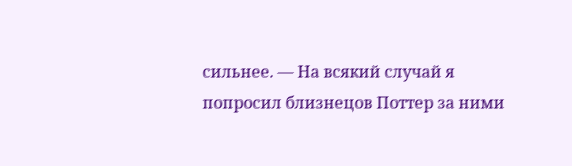сильнее. — На всякий случай я попросил близнецов Поттер за ними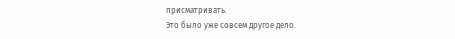присматривать.
Это было уже совсем другое дело.